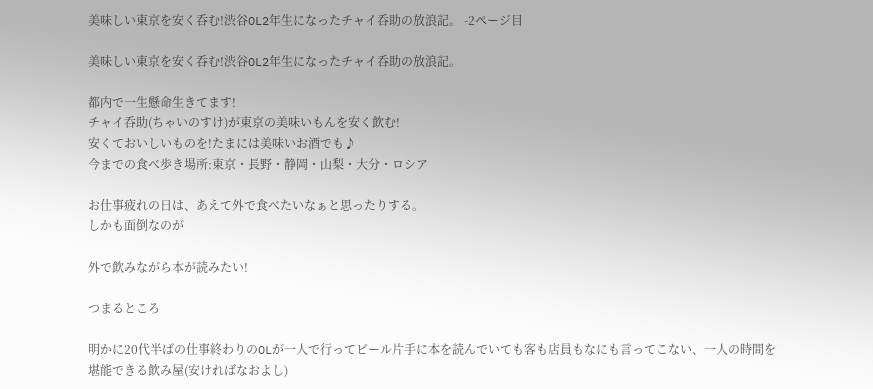美味しい東京を安く呑む!渋谷OL2年生になったチャイ呑助の放浪記。 -2ページ目

美味しい東京を安く呑む!渋谷OL2年生になったチャイ呑助の放浪記。

都内で一生懸命生きてます!
チャイ呑助(ちゃいのすけ)が東京の美味いもんを安く飲む!
安くておいしいものを!たまには美味いお酒でも♪
今までの食べ歩き場所:東京・長野・静岡・山梨・大分・ロシア

お仕事疲れの日は、あえて外で食べたいなぁと思ったりする。
しかも面倒なのが

外で飲みながら本が読みたい!

つまるところ

明かに20代半ばの仕事終わりのOLが一人で行ってビール片手に本を読んでいても客も店員もなにも言ってこない、一人の時間を堪能できる飲み屋(安ければなおよし)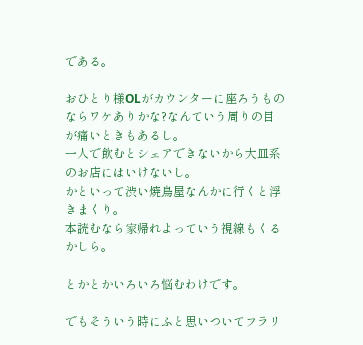である。

おひとり様OLがカウンターに座ろうものならワケありかな?なんていう周りの目が痛いときもあるし。
一人で飲むとシェアできないから大皿系のお店にはいけないし。
かといって渋い焼鳥屋なんかに行くと浮きまくり。
本読むなら家帰れよっていう視線もくるかしら。

とかとかいろいろ悩むわけです。

でもそういう時にふと思いついてフラリ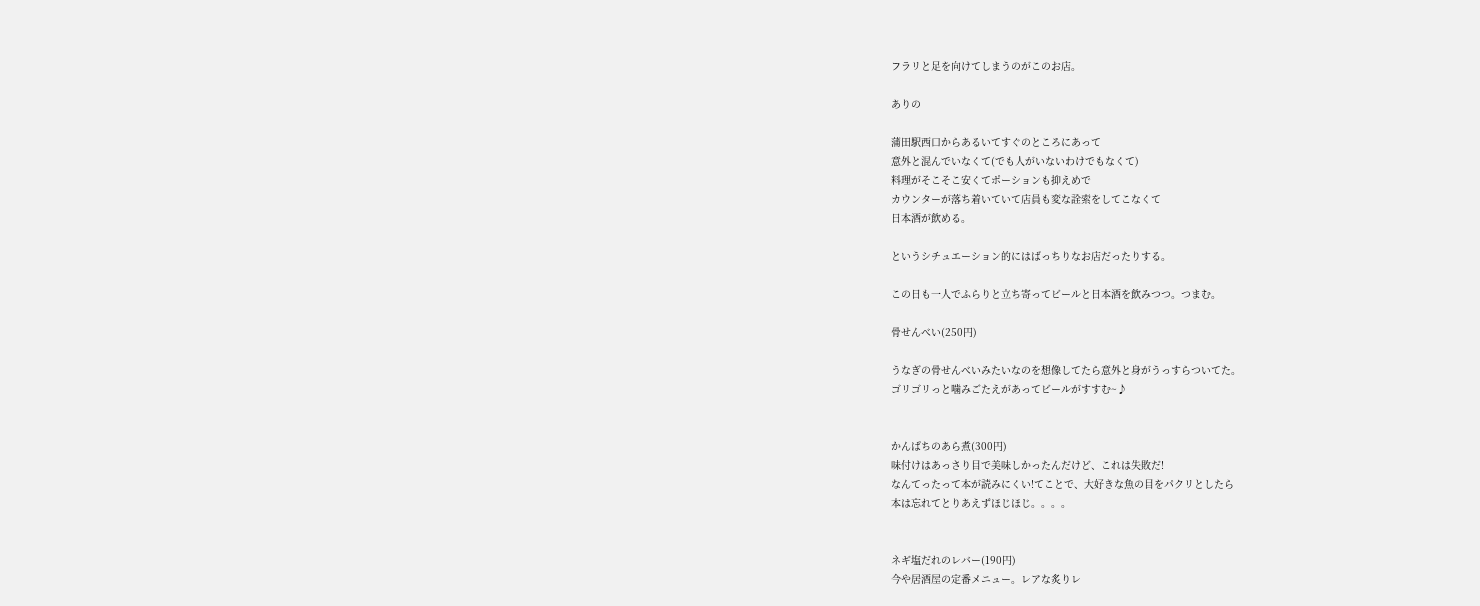フラリと足を向けてしまうのがこのお店。

ありの

蒲田駅西口からあるいてすぐのところにあって
意外と混んでいなくて(でも人がいないわけでもなくて)
料理がそこそこ安くてポーションも抑えめで
カウンターが落ち着いていて店員も変な詮索をしてこなくて
日本酒が飲める。

というシチュエーション的にはばっちりなお店だったりする。

この日も一人でふらりと立ち寄ってビールと日本酒を飲みつつ。つまむ。

骨せんべい(250円)

うなぎの骨せんべいみたいなのを想像してたら意外と身がうっすらついてた。
ゴリゴリっと噛みごたえがあってビールがすすむ~♪


かんぱちのあら煮(300円)
味付けはあっさり目で美味しかったんだけど、これは失敗だ!
なんてったって本が読みにくい!てことで、大好きな魚の目をパクリとしたら
本は忘れてとりあえずほじほじ。。。。


ネギ塩だれのレバー(190円)
今や居酒屋の定番メニュー。レアな炙りレ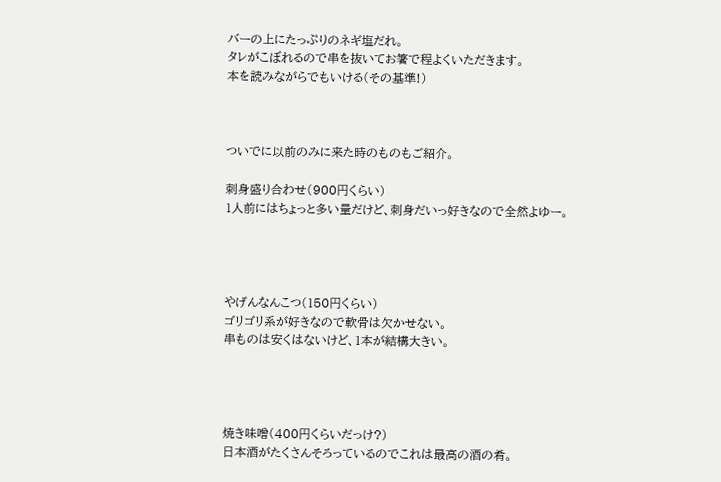バーの上にたっぷりのネギ塩だれ。
タレがこぼれるので串を抜いてお箸で程よくいただきます。
本を読みながらでもいける(その基準!)



ついでに以前のみに来た時のものもご紹介。

刺身盛り合わせ(900円くらい)
1人前にはちょっと多い量だけど、刺身だいっ好きなので全然よゆー。




やげんなんこつ(150円くらい)
ゴリゴリ系が好きなので軟骨は欠かせない。
串ものは安くはないけど、1本が結構大きい。




焼き味噌(400円くらいだっけ?)
日本酒がたくさんそろっているのでこれは最高の酒の肴。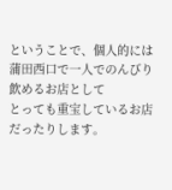ということで、個人的には蒲田西口で一人でのんびり飲めるお店として
とっても重宝しているお店だったりします。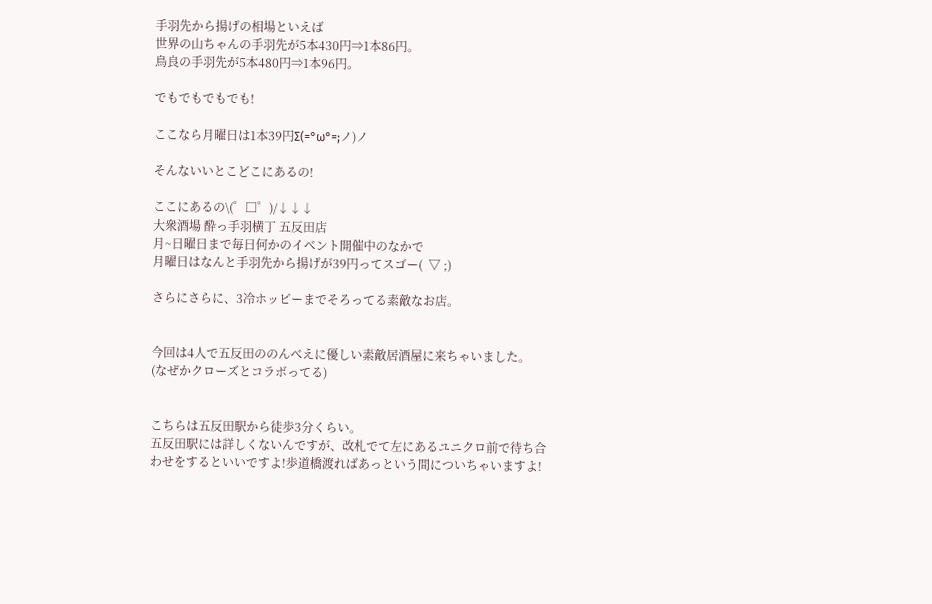手羽先から揚げの相場といえば
世界の山ちゃんの手羽先が5本430円⇒1本86円。
鳥良の手羽先が5本480円⇒1本96円。

でもでもでもでも!

ここなら月曜日は1本39円Σ(=°ω°=;ノ)ノ

そんないいとこどこにあるの!

ここにあるの\(゜□゜)/↓↓↓
大衆酒場 酔っ手羽横丁 五反田店
月~日曜日まで毎日何かのイベント開催中のなかで
月曜日はなんと手羽先から揚げが39円ってスゴー(  ▽ ;)

さらにさらに、3冷ホッピーまでそろってる素敵なお店。


今回は4人で五反田ののんべえに優しい素敵居酒屋に来ちゃいました。
(なぜかクローズとコラボってる)


こちらは五反田駅から徒歩3分くらい。
五反田駅には詳しくないんですが、改札でて左にあるユニクロ前で待ち合わせをするといいですよ!歩道橋渡ればあっという間についちゃいますよ!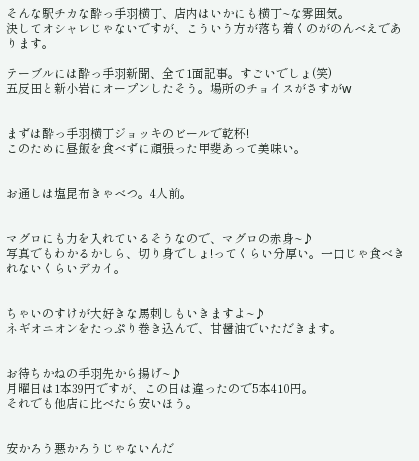そんな駅チカな酔っ手羽横丁、店内はいかにも横丁~な雰囲気。
決してオシャレじゃないですが、こういう方が落ち着くのがのんべえであります。

テーブルには酔っ手羽新聞、全て1面記事。すごいでしょ(笑)
五反田と新小岩にオープンしたそう。場所のチョイスがさすがw


まずは酔っ手羽横丁ジョッキのビールで乾杯!
このために昼飯を食べずに頑張った甲斐あって美味い。


お通しは塩昆布きゃべつ。4人前。


マグロにも力を入れているそうなので、マグロの赤身~♪
写真でもわかるかしら、切り身でしょ!ってくらい分厚い。一口じゃ食べきれないくらいデカイ。


ちゃいのすけが大好きな馬刺しもいきますよ~♪
ネギオニオンをたっぷり巻き込んで、甘醤油でいただきます。


お待ちかねの手羽先から揚げ~♪
月曜日は1本39円ですが、この日は違ったので5本410円。
それでも他店に比べたら安いほう。


安かろう悪かろうじゃないんだ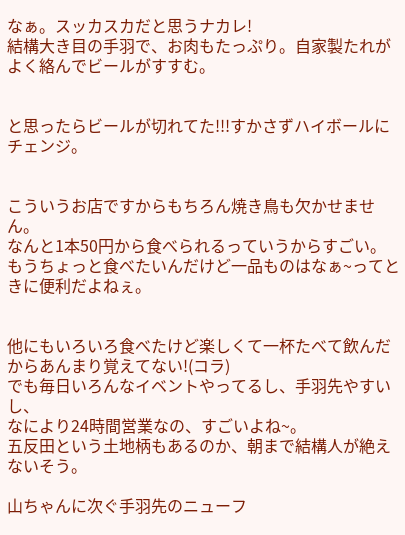なぁ。スッカスカだと思うナカレ!
結構大き目の手羽で、お肉もたっぷり。自家製たれがよく絡んでビールがすすむ。


と思ったらビールが切れてた!!!すかさずハイボールにチェンジ。


こういうお店ですからもちろん焼き鳥も欠かせません。
なんと1本50円から食べられるっていうからすごい。
もうちょっと食べたいんだけど一品ものはなぁ~ってときに便利だよねぇ。


他にもいろいろ食べたけど楽しくて一杯たべて飲んだからあんまり覚えてない!(コラ)
でも毎日いろんなイベントやってるし、手羽先やすいし、
なにより24時間営業なの、すごいよね~。
五反田という土地柄もあるのか、朝まで結構人が絶えないそう。

山ちゃんに次ぐ手羽先のニューフ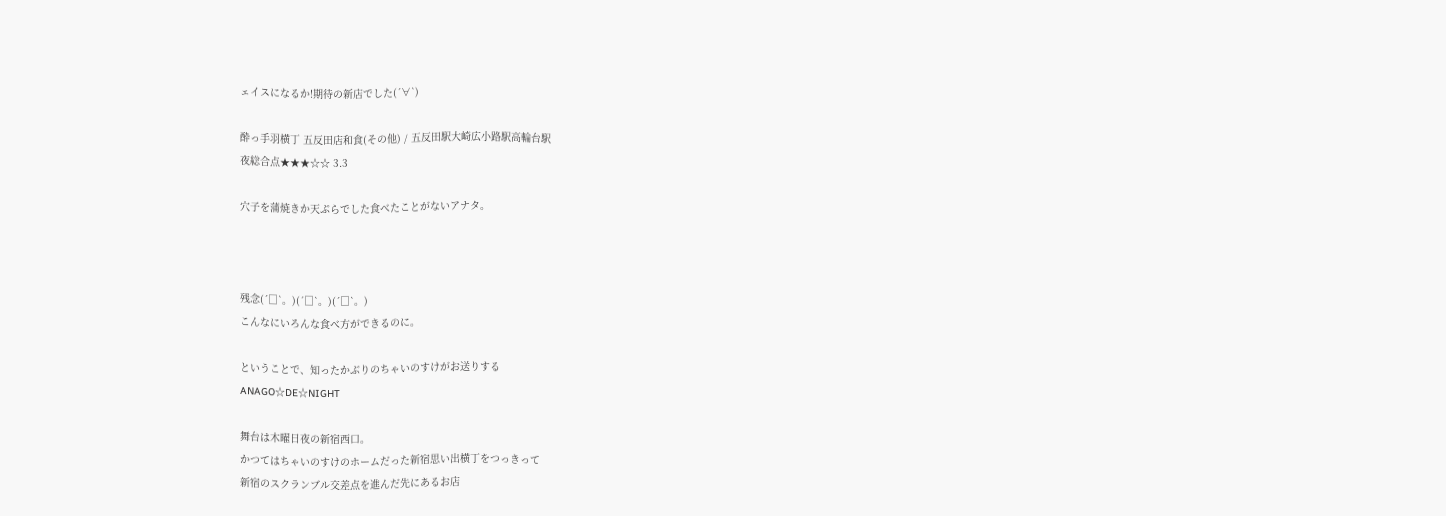ェイスになるか!期待の新店でした(´∀`)

酔っ手羽横丁 五反田店和食(その他) / 五反田駅大崎広小路駅高輪台駅
夜総合点★★★☆☆ 3.3

穴子を蒲焼きか天ぷらでした食べたことがないアナタ。



残念(´□`。)(´□`。)(´□`。)
こんなにいろんな食べ方ができるのに。

ということで、知ったかぶりのちゃいのすけがお送りする
ANAGO☆DE☆NIGHT

舞台は木曜日夜の新宿西口。
かつてはちゃいのすけのホームだった新宿思い出横丁をつっきって
新宿のスクランブル交差点を進んだ先にあるお店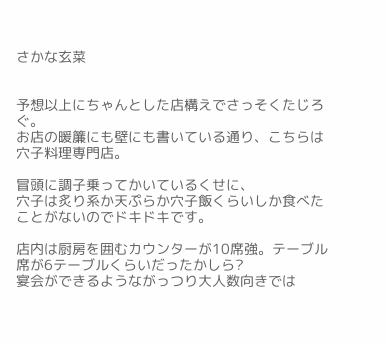さかな玄菜


予想以上にちゃんとした店構えでさっそくたじろぐ。
お店の暖簾にも壁にも書いている通り、こちらは穴子料理専門店。

冒頭に調子乗ってかいているくせに、
穴子は炙り系か天ぷらか穴子飯くらいしか食べたことがないのでドキドキです。

店内は厨房を囲むカウンターが10席強。テーブル席が6テーブルくらいだったかしら?
宴会ができるようながっつり大人数向きでは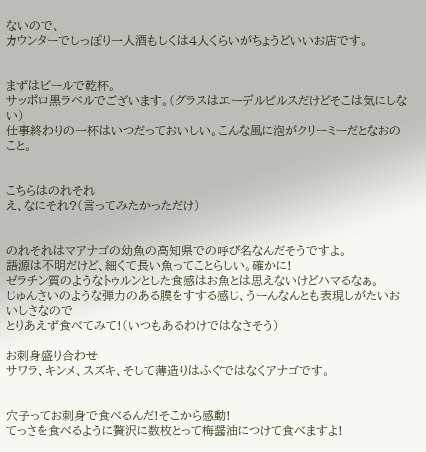ないので、
カウンターでしっぽり一人酒もしくは4人くらいがちょうどいいお店です。


まずはビールで乾杯。
サッポロ黒ラベルでございます。(グラスはエーデルピルスだけどそこは気にしない)
仕事終わりの一杯はいつだっておいしい。こんな風に泡がクリーミーだとなおのこと。


こちらはのれそれ
え、なにそれ?(言ってみたかっただけ)


のれそれはマアナゴの幼魚の高知県での呼び名なんだそうですよ。
語源は不明だけど、細くて長い魚ってことらしい。確かに!
ゼラチン質のようなトゥルンとした食感はお魚とは思えないけどハマるなぁ。
じゅんさいのような弾力のある膜をすする感じ、うーんなんとも表現しがたいおいしさなので
とりあえず食べてみて!(いつもあるわけではなさそう)

お刺身盛り合わせ
サワラ、キンメ、スズキ、そして薄造りはふぐではなくアナゴです。


穴子ってお刺身で食べるんだ!そこから感動!
てっさを食べるように贅沢に数枚とって梅醤油につけて食べますよ!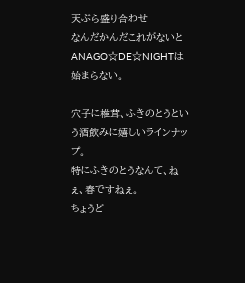天ぷら盛り合わせ
なんだかんだこれがないとANAGO☆DE☆NIGHTは始まらない。

穴子に椎茸、ふきのとうという酒飲みに嬉しいラインナップ。
特にふきのとうなんて、ねぇ、春ですねぇ。
ちょうど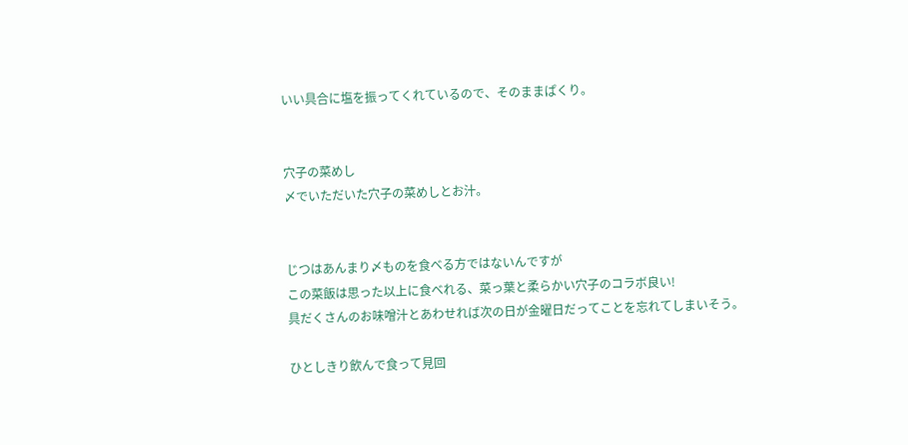いい具合に塩を振ってくれているので、そのままぱくり。


穴子の菜めし
〆でいただいた穴子の菜めしとお汁。


じつはあんまり〆ものを食べる方ではないんですが
この菜飯は思った以上に食べれる、菜っ葉と柔らかい穴子のコラボ良い!
具だくさんのお味噌汁とあわせれば次の日が金曜日だってことを忘れてしまいそう。

ひとしきり飲んで食って見回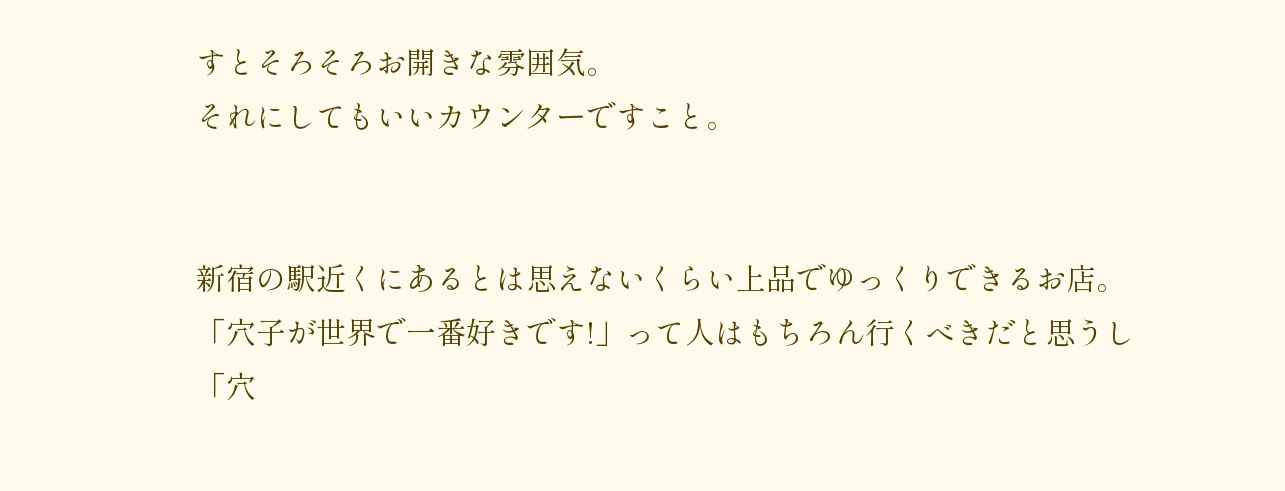すとそろそろお開きな雰囲気。
それにしてもいいカウンターですこと。


新宿の駅近くにあるとは思えないくらい上品でゆっくりできるお店。
「穴子が世界で一番好きです!」って人はもちろん行くべきだと思うし
「穴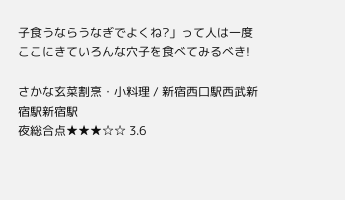子食うならうなぎでよくね?」って人は一度ここにきていろんな穴子を食べてみるべき!

さかな玄菜割烹・小料理 / 新宿西口駅西武新宿駅新宿駅
夜総合点★★★☆☆ 3.6